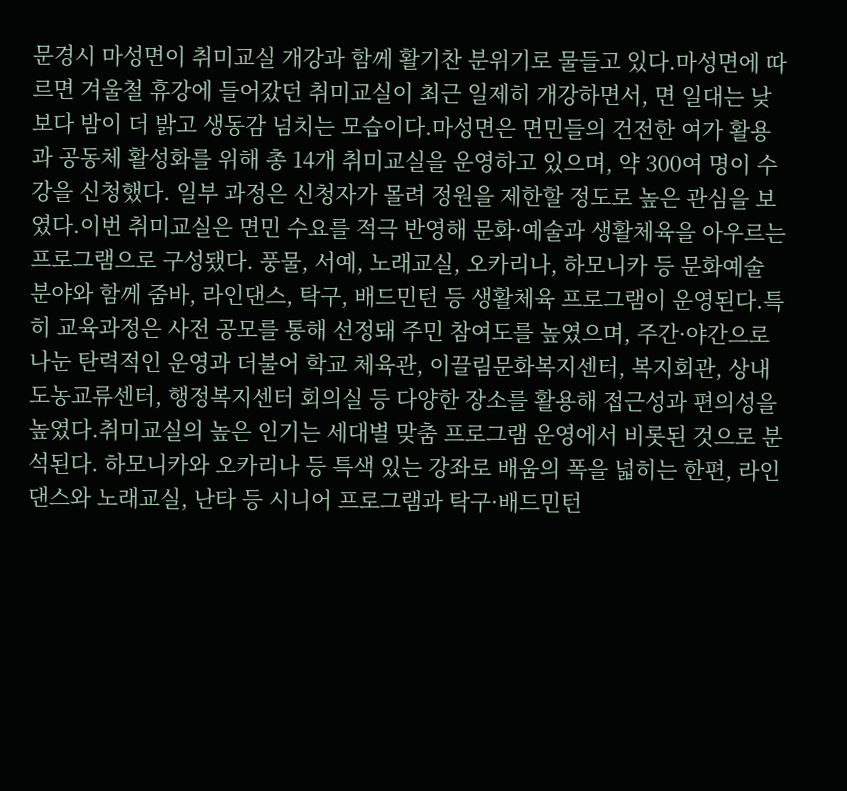문경시 마성면이 취미교실 개강과 함께 활기찬 분위기로 물들고 있다.마성면에 따르면 겨울철 휴강에 들어갔던 취미교실이 최근 일제히 개강하면서, 면 일대는 낮보다 밤이 더 밝고 생동감 넘치는 모습이다.마성면은 면민들의 건전한 여가 활용과 공동체 활성화를 위해 총 14개 취미교실을 운영하고 있으며, 약 300여 명이 수강을 신청했다. 일부 과정은 신청자가 몰려 정원을 제한할 정도로 높은 관심을 보였다.이번 취미교실은 면민 수요를 적극 반영해 문화·예술과 생활체육을 아우르는 프로그램으로 구성됐다. 풍물, 서예, 노래교실, 오카리나, 하모니카 등 문화예술 분야와 함께 줌바, 라인댄스, 탁구, 배드민턴 등 생활체육 프로그램이 운영된다.특히 교육과정은 사전 공모를 통해 선정돼 주민 참여도를 높였으며, 주간·야간으로 나눈 탄력적인 운영과 더불어 학교 체육관, 이끌림문화복지센터, 복지회관, 상내도농교류센터, 행정복지센터 회의실 등 다양한 장소를 활용해 접근성과 편의성을 높였다.취미교실의 높은 인기는 세대별 맞춤 프로그램 운영에서 비롯된 것으로 분석된다. 하모니카와 오카리나 등 특색 있는 강좌로 배움의 폭을 넓히는 한편, 라인댄스와 노래교실, 난타 등 시니어 프로그램과 탁구·배드민턴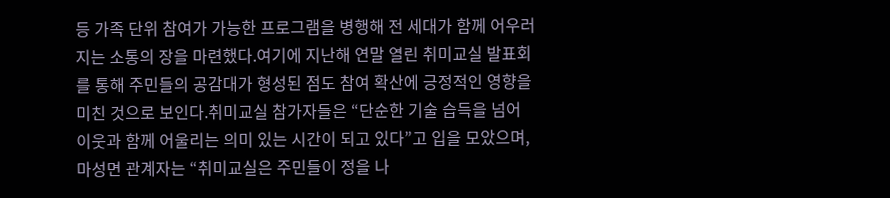등 가족 단위 참여가 가능한 프로그램을 병행해 전 세대가 함께 어우러지는 소통의 장을 마련했다.여기에 지난해 연말 열린 취미교실 발표회를 통해 주민들의 공감대가 형성된 점도 참여 확산에 긍정적인 영향을 미친 것으로 보인다.취미교실 참가자들은 “단순한 기술 습득을 넘어 이웃과 함께 어울리는 의미 있는 시간이 되고 있다”고 입을 모았으며,마성면 관계자는 “취미교실은 주민들이 정을 나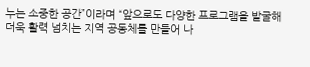누는 소중한 공간”이라며 “앞으로도 다양한 프로그램을 발굴해 더욱 활력 넘치는 지역 공동체를 만들어 나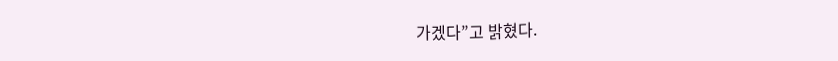가겠다”고 밝혔다.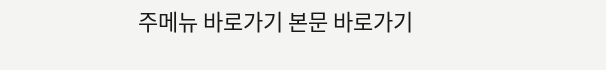주메뉴 바로가기 본문 바로가기